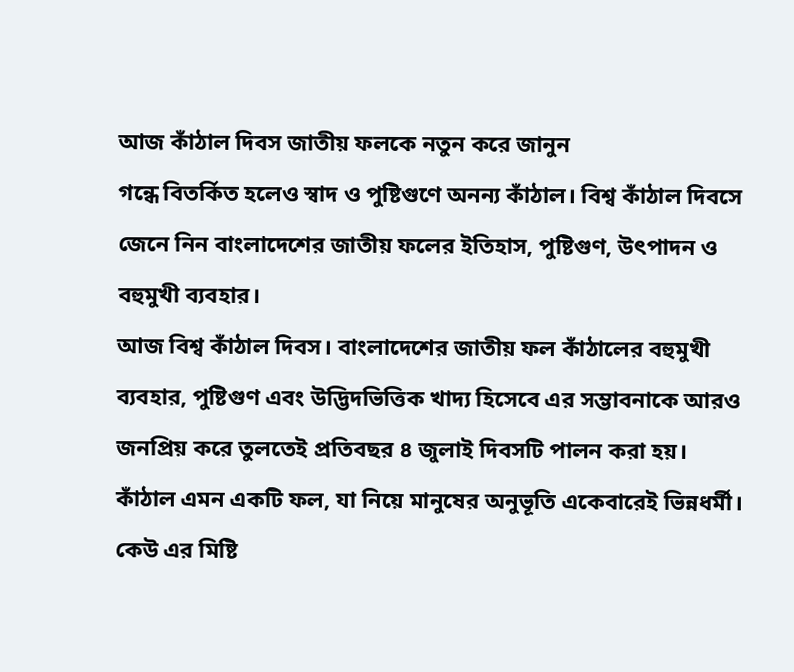আজ কাঁঠাল দিবস জাতীয় ফলকে নতুন করে জানুন
গন্ধে বিতর্কিত হলেও স্বাদ ও পুষ্টিগুণে অনন্য কাঁঠাল। বিশ্ব কাঁঠাল দিবসে জেনে নিন বাংলাদেশের জাতীয় ফলের ইতিহাস, পুষ্টিগুণ, উৎপাদন ও বহুমুখী ব্যবহার।
আজ বিশ্ব কাঁঠাল দিবস। বাংলাদেশের জাতীয় ফল কাঁঠালের বহুমুখী ব্যবহার, পুষ্টিগুণ এবং উদ্ভিদভিত্তিক খাদ্য হিসেবে এর সম্ভাবনাকে আরও জনপ্রিয় করে তুলতেই প্রতিবছর ৪ জুলাই দিবসটি পালন করা হয়।
কাঁঠাল এমন একটি ফল, যা নিয়ে মানুষের অনুভূতি একেবারেই ভিন্নধর্মী। কেউ এর মিষ্টি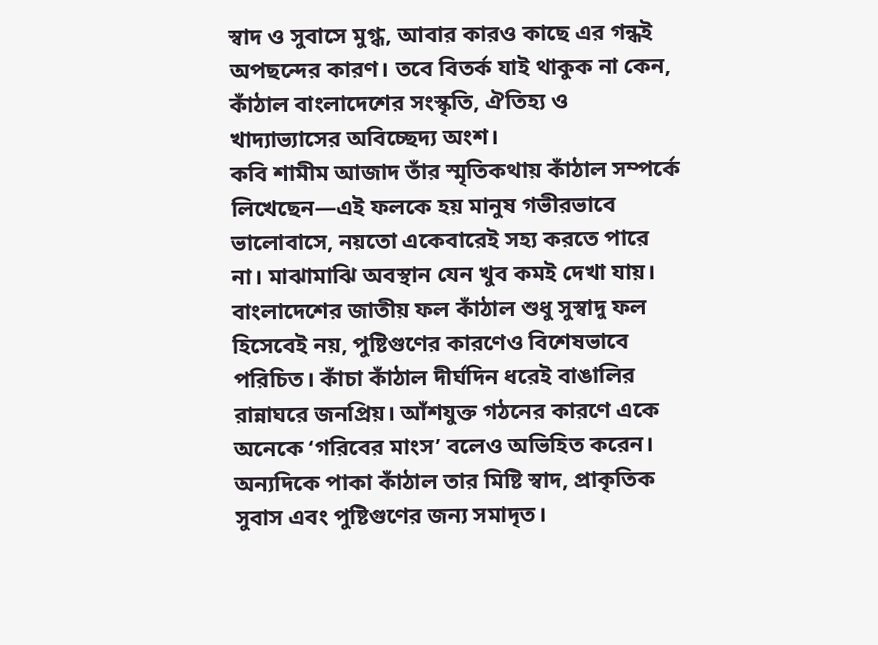স্বাদ ও সুবাসে মুগ্ধ, আবার কারও কাছে এর গন্ধই অপছন্দের কারণ। তবে বিতর্ক যাই থাকুক না কেন, কাঁঠাল বাংলাদেশের সংস্কৃতি, ঐতিহ্য ও খাদ্যাভ্যাসের অবিচ্ছেদ্য অংশ।
কবি শামীম আজাদ তাঁর স্মৃতিকথায় কাঁঠাল সম্পর্কে লিখেছেন—এই ফলকে হয় মানুষ গভীরভাবে ভালোবাসে, নয়তো একেবারেই সহ্য করতে পারে না। মাঝামাঝি অবস্থান যেন খুব কমই দেখা যায়।
বাংলাদেশের জাতীয় ফল কাঁঠাল শুধু সুস্বাদু ফল হিসেবেই নয়, পুষ্টিগুণের কারণেও বিশেষভাবে পরিচিত। কাঁচা কাঁঠাল দীর্ঘদিন ধরেই বাঙালির রান্নাঘরে জনপ্রিয়। আঁশযুক্ত গঠনের কারণে একে অনেকে ‘গরিবের মাংস’ বলেও অভিহিত করেন। অন্যদিকে পাকা কাঁঠাল তার মিষ্টি স্বাদ, প্রাকৃতিক সুবাস এবং পুষ্টিগুণের জন্য সমাদৃত।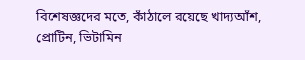বিশেষজ্ঞদের মতে, কাঁঠালে রয়েছে খাদ্যআঁশ, প্রোটিন, ভিটামিন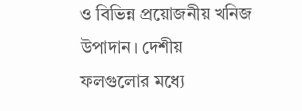ও বিভিন্ন প্রয়োজনীয় খনিজ উপাদান। দেশীয় ফলগুলোর মধ্যে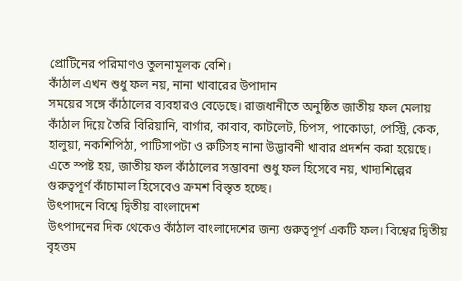প্রোটিনের পরিমাণও তুলনামূলক বেশি।
কাঁঠাল এখন শুধু ফল নয়, নানা খাবারের উপাদান
সময়ের সঙ্গে কাঁঠালের ব্যবহারও বেড়েছে। রাজধানীতে অনুষ্ঠিত জাতীয় ফল মেলায় কাঁঠাল দিয়ে তৈরি বিরিয়ানি, বার্গার, কাবাব, কাটলেট, চিপস, পাকোড়া, পেস্ট্রি, কেক, হালুয়া, নকশিপিঠা, পাটিসাপটা ও রুটিসহ নানা উদ্ভাবনী খাবার প্রদর্শন করা হয়েছে।
এতে স্পষ্ট হয়, জাতীয় ফল কাঁঠালের সম্ভাবনা শুধু ফল হিসেবে নয়, খাদ্যশিল্পের গুরুত্বপূর্ণ কাঁচামাল হিসেবেও ক্রমশ বিস্তৃত হচ্ছে।
উৎপাদনে বিশ্বে দ্বিতীয় বাংলাদেশ
উৎপাদনের দিক থেকেও কাঁঠাল বাংলাদেশের জন্য গুরুত্বপূর্ণ একটি ফল। বিশ্বের দ্বিতীয় বৃহত্তম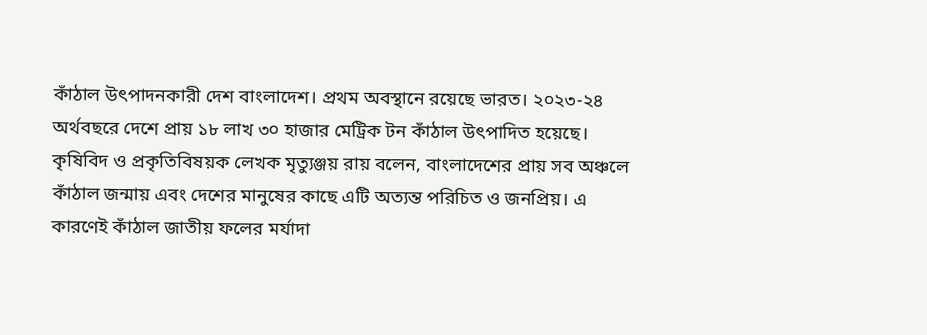কাঁঠাল উৎপাদনকারী দেশ বাংলাদেশ। প্রথম অবস্থানে রয়েছে ভারত। ২০২৩-২৪ অর্থবছরে দেশে প্রায় ১৮ লাখ ৩০ হাজার মেট্রিক টন কাঁঠাল উৎপাদিত হয়েছে।
কৃষিবিদ ও প্রকৃতিবিষয়ক লেখক মৃত্যুঞ্জয় রায় বলেন, বাংলাদেশের প্রায় সব অঞ্চলে কাঁঠাল জন্মায় এবং দেশের মানুষের কাছে এটি অত্যন্ত পরিচিত ও জনপ্রিয়। এ কারণেই কাঁঠাল জাতীয় ফলের মর্যাদা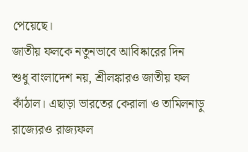পেয়েছে।
জাতীয় ফলকে নতুনভাবে আবিষ্কারের দিন
শুধু বাংলাদেশ নয়, শ্রীলঙ্কারও জাতীয় ফল কাঁঠাল। এছাড়া ভারতের কেরালা ও তামিলনাড়ু রাজ্যেরও রাজ্যফল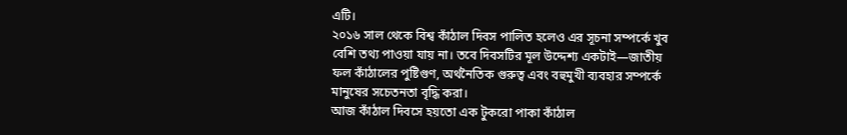এটি।
২০১৬ সাল থেকে বিশ্ব কাঁঠাল দিবস পালিত হলেও এর সূচনা সম্পর্কে খুব বেশি তথ্য পাওয়া যায় না। তবে দিবসটির মূল উদ্দেশ্য একটাই—জাতীয় ফল কাঁঠালের পুষ্টিগুণ, অর্থনৈতিক গুরুত্ব এবং বহুমুখী ব্যবহার সম্পর্কে মানুষের সচেতনতা বৃদ্ধি করা।
আজ কাঁঠাল দিবসে হয়তো এক টুকরো পাকা কাঁঠাল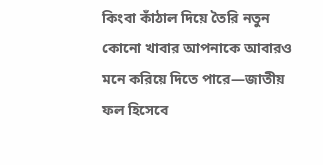কিংবা কাঁঠাল দিয়ে তৈরি নতুন কোনো খাবার আপনাকে আবারও মনে করিয়ে দিতে পারে—জাতীয় ফল হিসেবে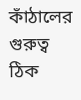কাঁঠালের গুরুত্ব ঠিক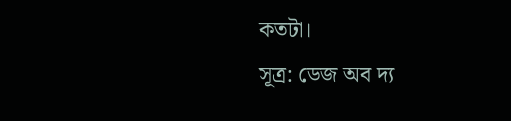কতটা।
সূত্র: ডেজ অব দ্য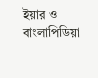ইয়ার ও বাংলাপিডিয়া